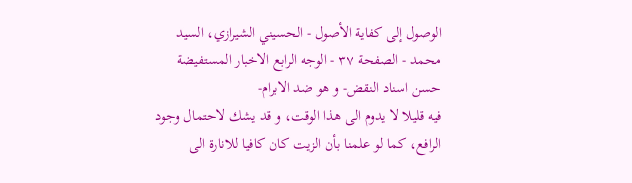الوصول إلى كفاية الأصول - الحسيني الشيرازي، السيد محمد - الصفحة ٣٧ - الوجه الرابع الاخبار المستفيضة
حسن اسناد النقض- و هو ضد الابرام-
فيه قليلا لا يدوم الى هذا الوقت، و قد يشك لاحتمال وجود الرافع، كما لو علمنا بأن الزيت كان كافيا للانارة الى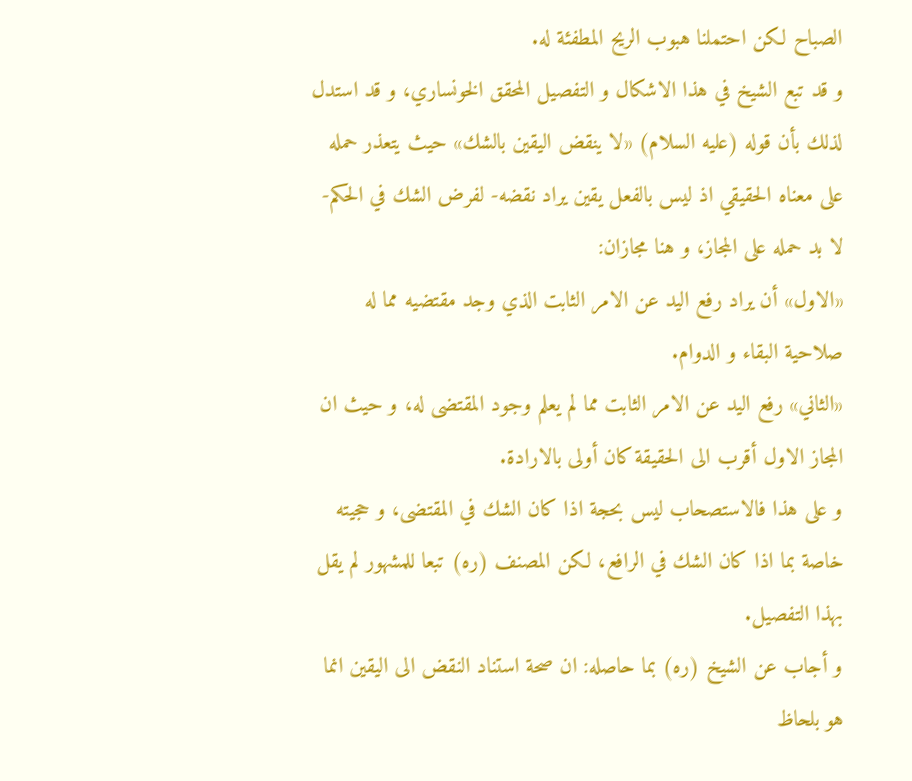الصباح لكن احتملنا هبوب الريح المطفئة له.
و قد تبع الشيخ في هذا الاشكال و التفصيل المحقق الخونساري، و قد استدل لذلك بأن قوله (عليه السلام) «لا ينقض اليقين بالشك» حيث يتعذر حمله على معناه الحقيقي اذ ليس بالفعل يقين يراد نقضه- لفرض الشك في الحكم- لا بد حمله على المجاز، و هنا مجازان:
«الاول» أن يراد رفع اليد عن الامر الثابت الذي وجد مقتضيه مما له صلاحية البقاء و الدوام.
«الثاني» رفع اليد عن الامر الثابت مما لم يعلم وجود المقتضى له، و حيث ان المجاز الاول أقرب الى الحقيقة كان أولى بالارادة.
و على هذا فالاستصحاب ليس بحجة اذا كان الشك في المقتضى، و حجيته خاصة بما اذا كان الشك في الرافع، لكن المصنف (ره) تبعا للمشهور لم يقل بهذا التفصيل.
و أجاب عن الشيخ (ره) بما حاصله: ان صحة استناد النقض الى اليقين انما هو بلحاظ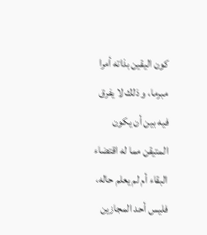كون اليقين بذاته أمرا مبرما، و ذلك لا يفرق فيه بين أن يكون المتيقن مما له اقتضاء البقاء أم لم يعلم حاله، فليس أحد المجازين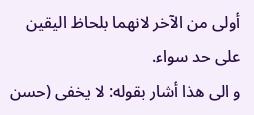أولى من الآخر لانهما بلحاظ اليقين على حد سواء.
و الى هذا أشار بقوله: لا يخفى (حسن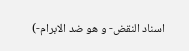اسناد النقض- و هو ضد الابرام-)